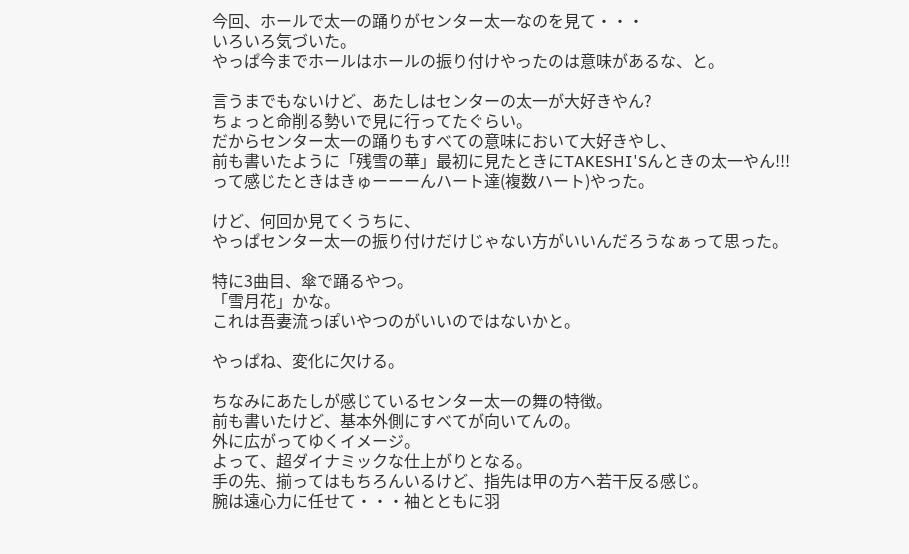今回、ホールで太一の踊りがセンター太一なのを見て・・・
いろいろ気づいた。
やっぱ今までホールはホールの振り付けやったのは意味があるな、と。

言うまでもないけど、あたしはセンターの太一が大好きやん?
ちょっと命削る勢いで見に行ってたぐらい。
だからセンター太一の踊りもすべての意味において大好きやし、
前も書いたように「残雪の華」最初に見たときにTAKESHI'Sんときの太一やん!!!って感じたときはきゅーーーんハート達(複数ハート)やった。

けど、何回か見てくうちに、
やっぱセンター太一の振り付けだけじゃない方がいいんだろうなぁって思った。

特に3曲目、傘で踊るやつ。
「雪月花」かな。
これは吾妻流っぽいやつのがいいのではないかと。

やっぱね、変化に欠ける。

ちなみにあたしが感じているセンター太一の舞の特徴。
前も書いたけど、基本外側にすべてが向いてんの。
外に広がってゆくイメージ。
よって、超ダイナミックな仕上がりとなる。
手の先、揃ってはもちろんいるけど、指先は甲の方へ若干反る感じ。
腕は遠心力に任せて・・・袖とともに羽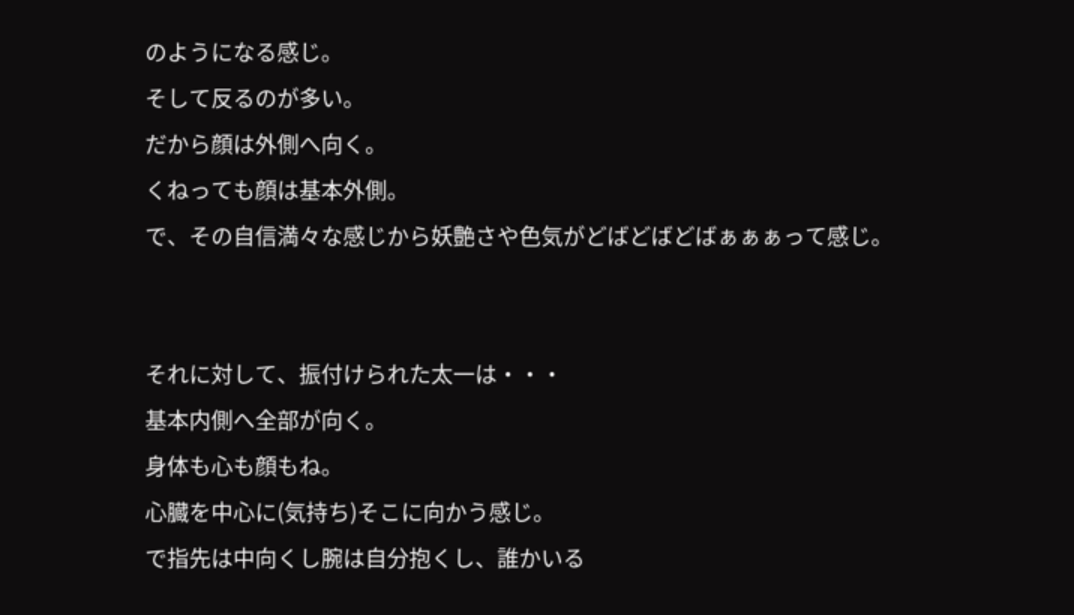のようになる感じ。
そして反るのが多い。
だから顔は外側へ向く。
くねっても顔は基本外側。
で、その自信満々な感じから妖艶さや色気がどばどばどばぁぁぁって感じ。


それに対して、振付けられた太一は・・・
基本内側へ全部が向く。
身体も心も顔もね。
心臓を中心に(気持ち)そこに向かう感じ。
で指先は中向くし腕は自分抱くし、誰かいる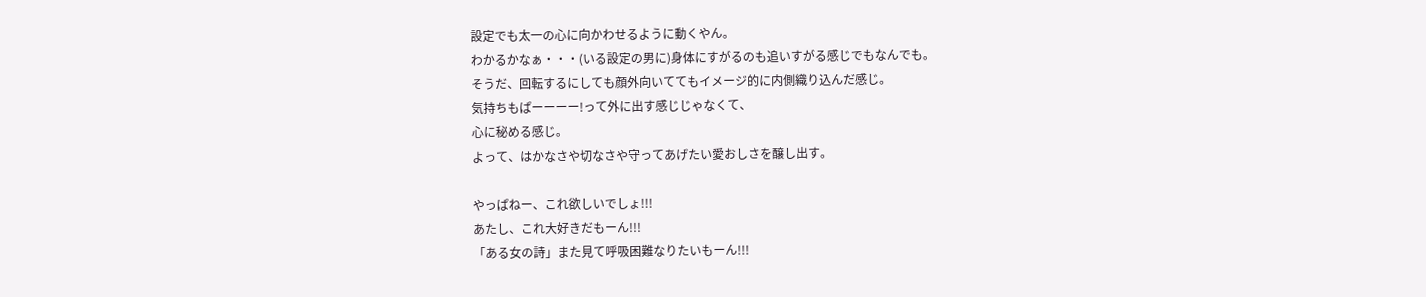設定でも太一の心に向かわせるように動くやん。
わかるかなぁ・・・(いる設定の男に)身体にすがるのも追いすがる感じでもなんでも。
そうだ、回転するにしても顔外向いててもイメージ的に内側織り込んだ感じ。
気持ちもぱーーーー!って外に出す感じじゃなくて、
心に秘める感じ。
よって、はかなさや切なさや守ってあげたい愛おしさを醸し出す。

やっぱねー、これ欲しいでしょ!!!
あたし、これ大好きだもーん!!!
「ある女の詩」また見て呼吸困難なりたいもーん!!!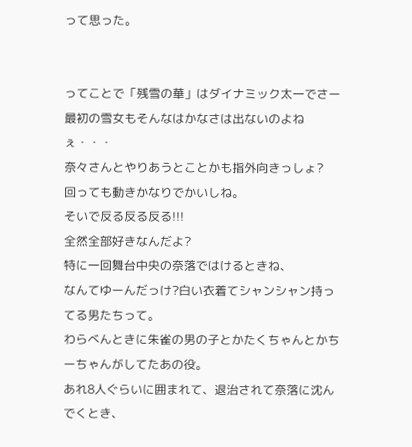って思った。


ってことで「残雪の華」はダイナミック太一でさー
最初の雪女もそんなはかなさは出ないのよねぇ・・・
奈々さんとやりあうとことかも指外向きっしょ?
回っても動きかなりでかいしね。
そいで反る反る反る!!!
全然全部好きなんだよ?
特に一回舞台中央の奈落ではけるときね、
なんてゆーんだっけ?白い衣着てシャンシャン持ってる男たちって。
わらべんときに朱雀の男の子とかたくちゃんとかちーちゃんがしてたあの役。
あれ8人ぐらいに囲まれて、退治されて奈落に沈んでくとき、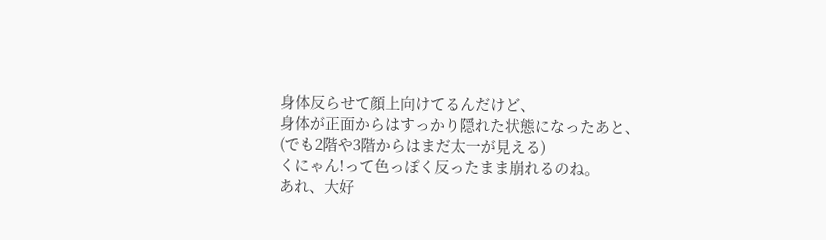身体反らせて顔上向けてるんだけど、
身体が正面からはすっかり隠れた状態になったあと、
(でも2階や3階からはまだ太一が見える)
くにゃん!って色っぽく反ったまま崩れるのね。
あれ、大好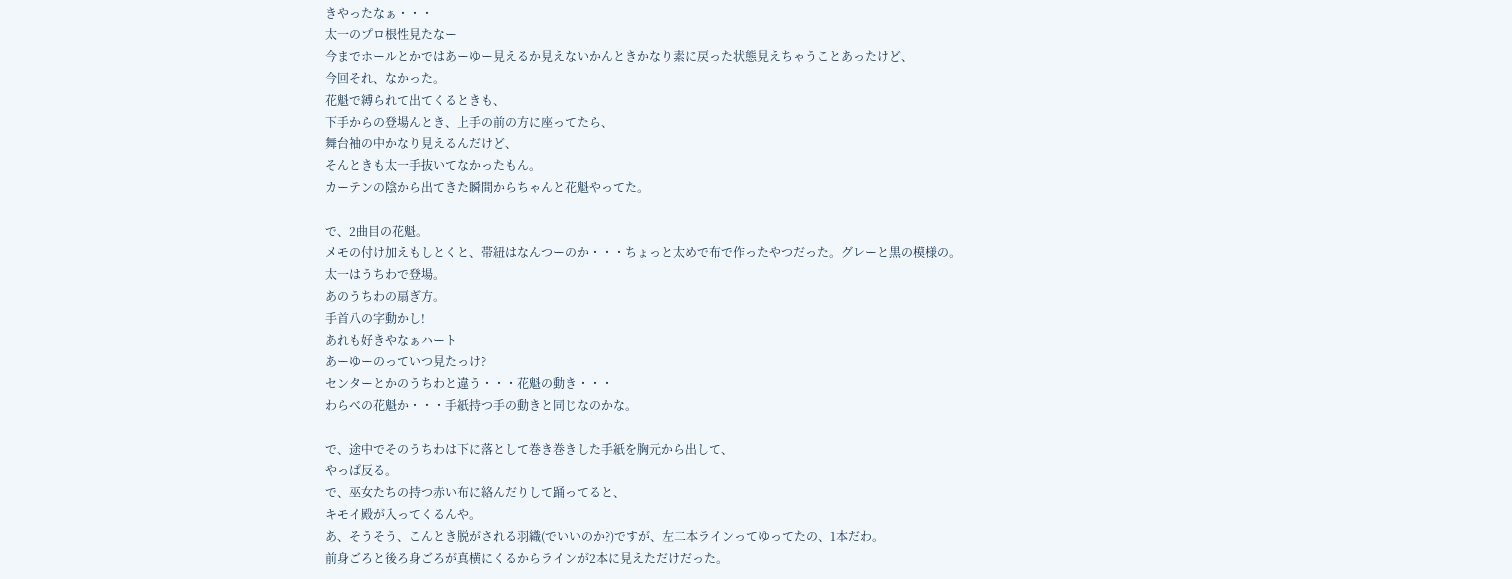きやったなぁ・・・
太一のプロ根性見たなー
今までホールとかではあーゆー見えるか見えないかんときかなり素に戻った状態見えちゃうことあったけど、
今回それ、なかった。
花魁で縛られて出てくるときも、
下手からの登場んとき、上手の前の方に座ってたら、
舞台袖の中かなり見えるんだけど、
そんときも太一手抜いてなかったもん。
カーテンの陰から出てきた瞬間からちゃんと花魁やってた。

で、2曲目の花魁。
メモの付け加えもしとくと、帯紐はなんつーのか・・・ちょっと太めで布で作ったやつだった。グレーと黒の模様の。
太一はうちわで登場。
あのうちわの扇ぎ方。
手首八の字動かし!
あれも好きやなぁハート
あーゆーのっていつ見たっけ?
センターとかのうちわと違う・・・花魁の動き・・・
わらべの花魁か・・・手紙持つ手の動きと同じなのかな。

で、途中でそのうちわは下に落として巻き巻きした手紙を胸元から出して、
やっぱ反る。
で、巫女たちの持つ赤い布に絡んだりして踊ってると、
キモイ殿が入ってくるんや。
あ、そうそう、こんとき脱がされる羽織(でいいのか?)ですが、左二本ラインってゆってたの、1本だわ。
前身ごろと後ろ身ごろが真横にくるからラインが2本に見えただけだった。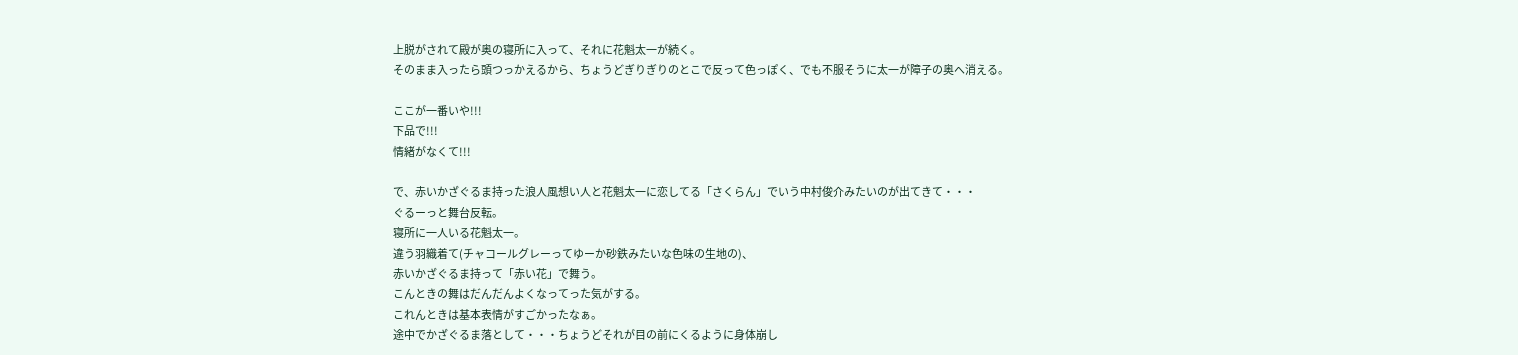上脱がされて殿が奥の寝所に入って、それに花魁太一が続く。
そのまま入ったら頭つっかえるから、ちょうどぎりぎりのとこで反って色っぽく、でも不服そうに太一が障子の奥へ消える。

ここが一番いや!!!
下品で!!!
情緒がなくて!!!

で、赤いかざぐるま持った浪人風想い人と花魁太一に恋してる「さくらん」でいう中村俊介みたいのが出てきて・・・
ぐるーっと舞台反転。
寝所に一人いる花魁太一。
違う羽織着て(チャコールグレーってゆーか砂鉄みたいな色味の生地の)、
赤いかざぐるま持って「赤い花」で舞う。
こんときの舞はだんだんよくなってった気がする。
これんときは基本表情がすごかったなぁ。
途中でかざぐるま落として・・・ちょうどそれが目の前にくるように身体崩し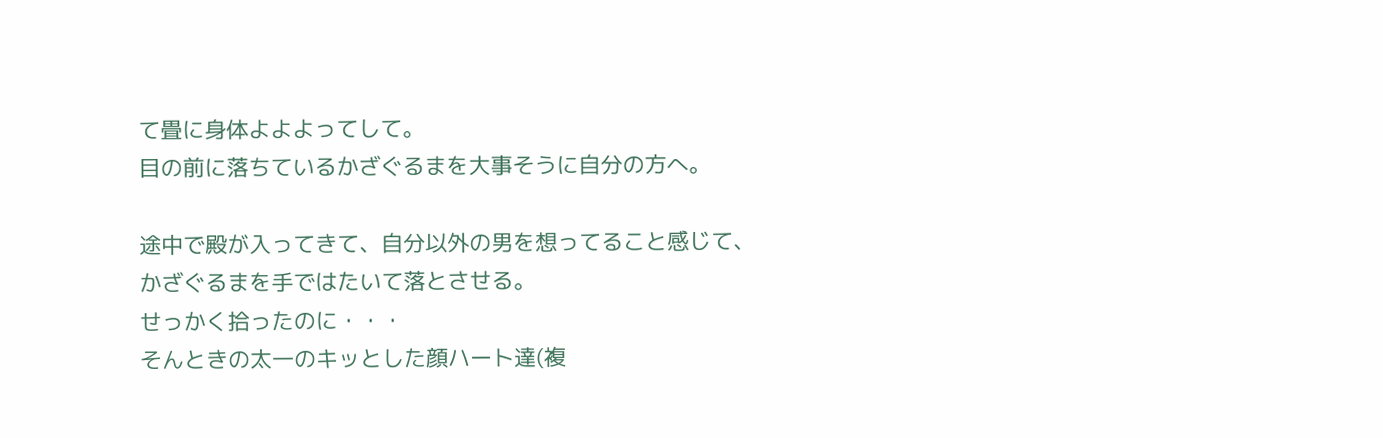て畳に身体よよよってして。
目の前に落ちているかざぐるまを大事そうに自分の方へ。

途中で殿が入ってきて、自分以外の男を想ってること感じて、
かざぐるまを手ではたいて落とさせる。
せっかく拾ったのに・・・
そんときの太一のキッとした顔ハート達(複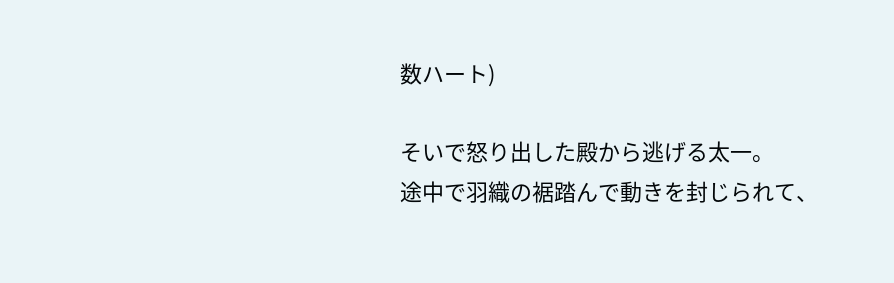数ハート)

そいで怒り出した殿から逃げる太一。
途中で羽織の裾踏んで動きを封じられて、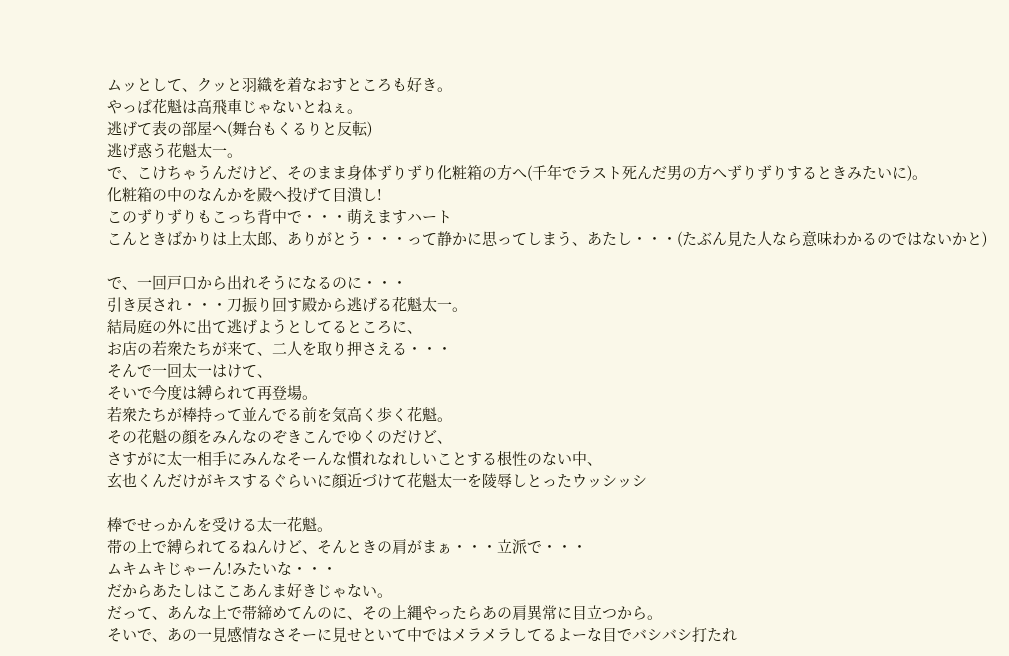ムッとして、クッと羽織を着なおすところも好き。
やっぱ花魁は高飛車じゃないとねぇ。
逃げて表の部屋へ(舞台もくるりと反転)
逃げ惑う花魁太一。
で、こけちゃうんだけど、そのまま身体ずりずり化粧箱の方へ(千年でラスト死んだ男の方へずりずりするときみたいに)。
化粧箱の中のなんかを殿へ投げて目潰し!
このずりずりもこっち背中で・・・萌えますハート
こんときばかりは上太郎、ありがとう・・・って静かに思ってしまう、あたし・・・(たぶん見た人なら意味わかるのではないかと)

で、一回戸口から出れそうになるのに・・・
引き戻され・・・刀振り回す殿から逃げる花魁太一。
結局庭の外に出て逃げようとしてるところに、
お店の若衆たちが来て、二人を取り押さえる・・・
そんで一回太一はけて、
そいで今度は縛られて再登場。
若衆たちが棒持って並んでる前を気高く歩く花魁。
その花魁の顔をみんなのぞきこんでゆくのだけど、
さすがに太一相手にみんなそーんな慣れなれしいことする根性のない中、
玄也くんだけがキスするぐらいに顔近づけて花魁太一を陵辱しとったウッシッシ

棒でせっかんを受ける太一花魁。
帯の上で縛られてるねんけど、そんときの肩がまぁ・・・立派で・・・
ムキムキじゃーん!みたいな・・・
だからあたしはここあんま好きじゃない。
だって、あんな上で帯締めてんのに、その上縄やったらあの肩異常に目立つから。
そいで、あの一見感情なさそーに見せといて中ではメラメラしてるよーな目でバシバシ打たれ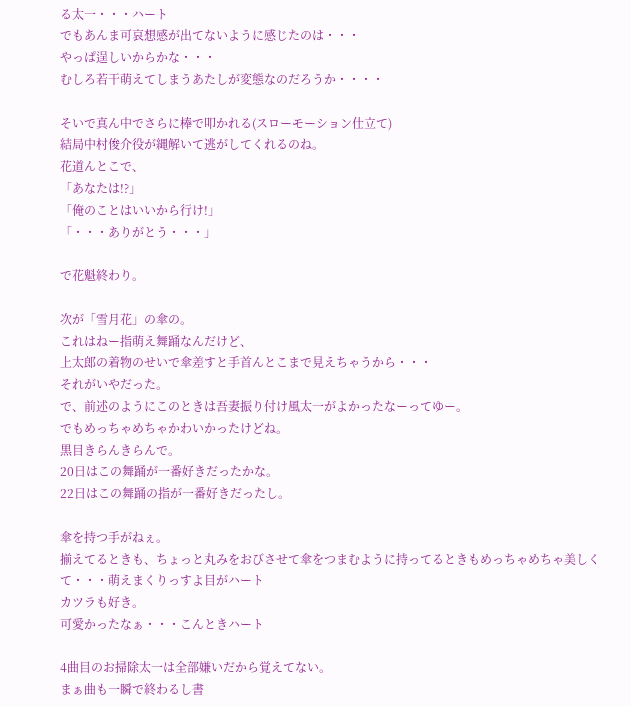る太一・・・ハート
でもあんま可哀想感が出てないように感じたのは・・・
やっぱ逞しいからかな・・・
むしろ若干萌えてしまうあたしが変態なのだろうか・・・・

そいで真ん中でさらに棒で叩かれる(スローモーション仕立て)
結局中村俊介役が縄解いて逃がしてくれるのね。
花道んとこで、
「あなたは!?」
「俺のことはいいから行け!」
「・・・ありがとう・・・」

で花魁終わり。

次が「雪月花」の傘の。
これはねー指萌え舞踊なんだけど、
上太郎の着物のせいで傘差すと手首んとこまで見えちゃうから・・・
それがいやだった。
で、前述のようにこのときは吾妻振り付け風太一がよかったなーってゆー。
でもめっちゃめちゃかわいかったけどね。
黒目きらんきらんで。
20日はこの舞踊が一番好きだったかな。
22日はこの舞踊の指が一番好きだったし。

傘を持つ手がねぇ。
揃えてるときも、ちょっと丸みをおびさせて傘をつまむように持ってるときもめっちゃめちゃ美しくて・・・萌えまくりっすよ目がハート
カツラも好き。
可愛かったなぁ・・・こんときハート

4曲目のお掃除太一は全部嫌いだから覚えてない。
まぁ曲も一瞬で終わるし書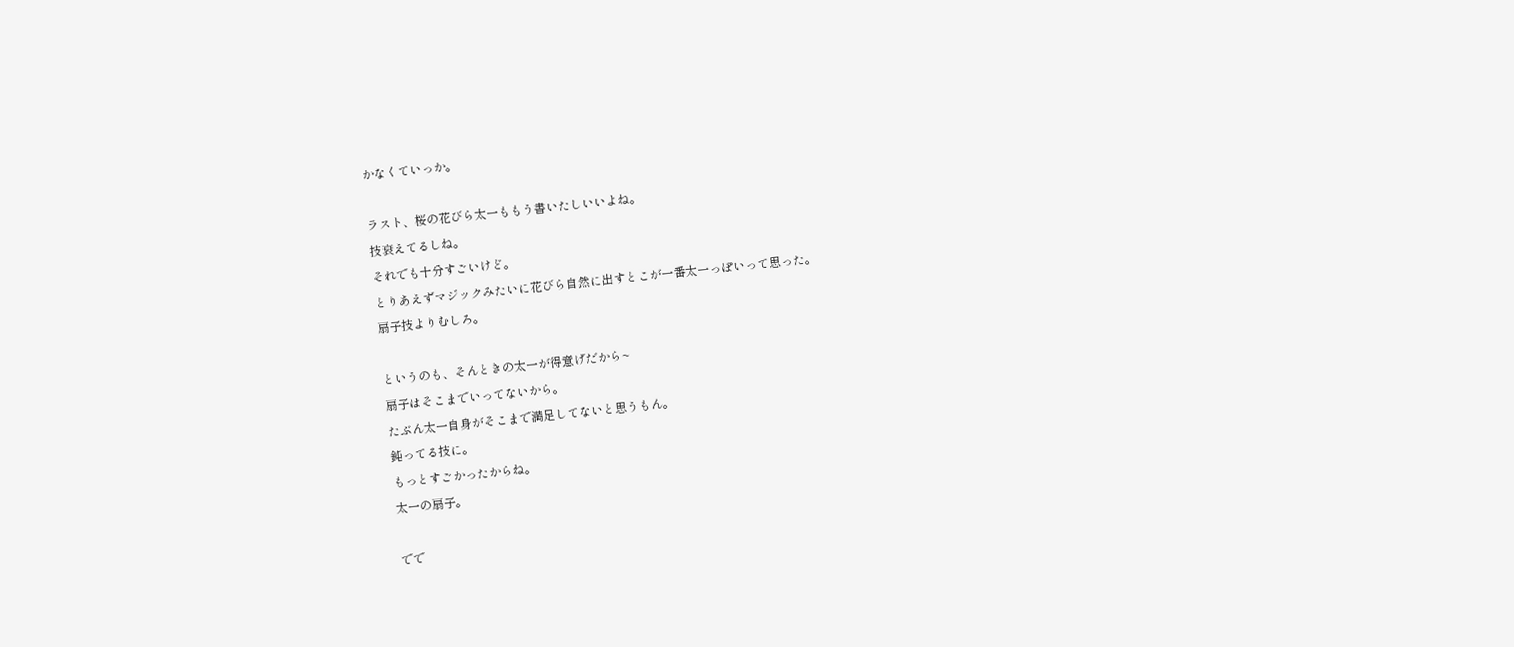かなくていっか。

ラスト、桜の花びら太一ももう書いたしいいよね。
技衰えてるしね。
それでも十分すごいけど。
とりあえずマジックみたいに花びら自然に出すとこが一番太一っぽいって思った。
扇子技よりむしろ。

というのも、そんときの太一が得意げだから~
扇子はそこまでいってないから。
たぶん太一自身がそこまで満足してないと思うもん。
鈍ってる技に。
もっとすごかったからね。
太一の扇子。

でで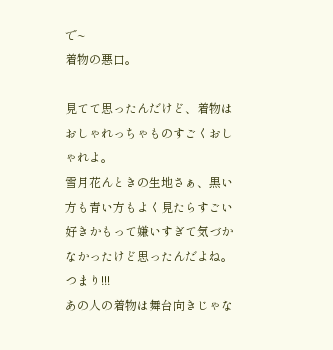で~
着物の悪口。

見てて思ったんだけど、着物はおしゃれっちゃものすごくおしゃれよ。
雪月花んときの生地さぁ、黒い方も青い方もよく見たらすごい好きかもって嫌いすぎて気づかなかったけど思ったんだよね。
つまり!!!
あの人の着物は舞台向きじゃな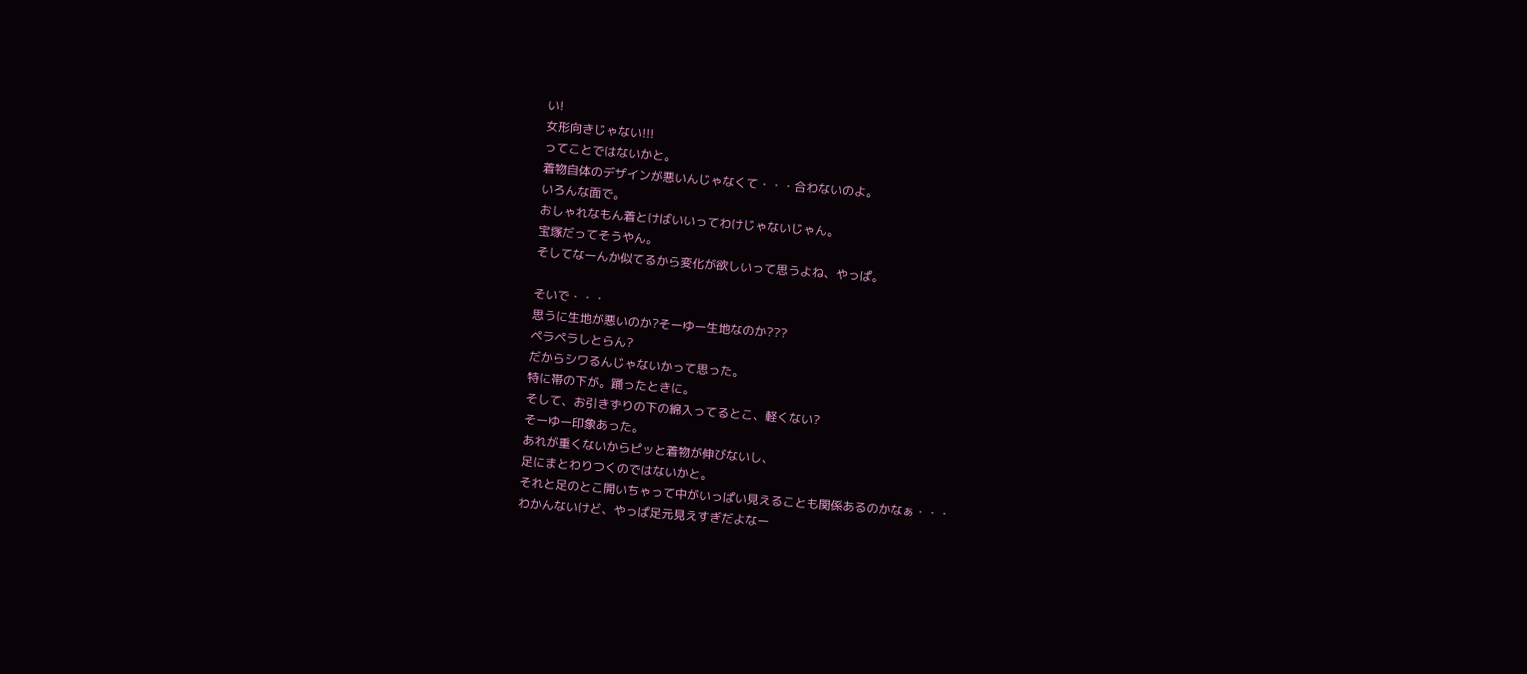い!
女形向きじゃない!!!
ってことではないかと。
着物自体のデザインが悪いんじゃなくて・・・合わないのよ。
いろんな面で。
おしゃれなもん着とけばいいってわけじゃないじゃん。
宝塚だってそうやん。
そしてなーんか似てるから変化が欲しいって思うよね、やっぱ。

そいで・・・
思うに生地が悪いのか?そーゆー生地なのか???
ペラペラしとらん?
だからシワるんじゃないかって思った。
特に帯の下が。踊ったときに。
そして、お引きずりの下の綿入ってるとこ、軽くない?
そーゆー印象あった。
あれが重くないからピッと着物が伸びないし、
足にまとわりつくのではないかと。
それと足のとこ開いちゃって中がいっぱい見えることも関係あるのかなぁ・・・
わかんないけど、やっぱ足元見えすぎだよなー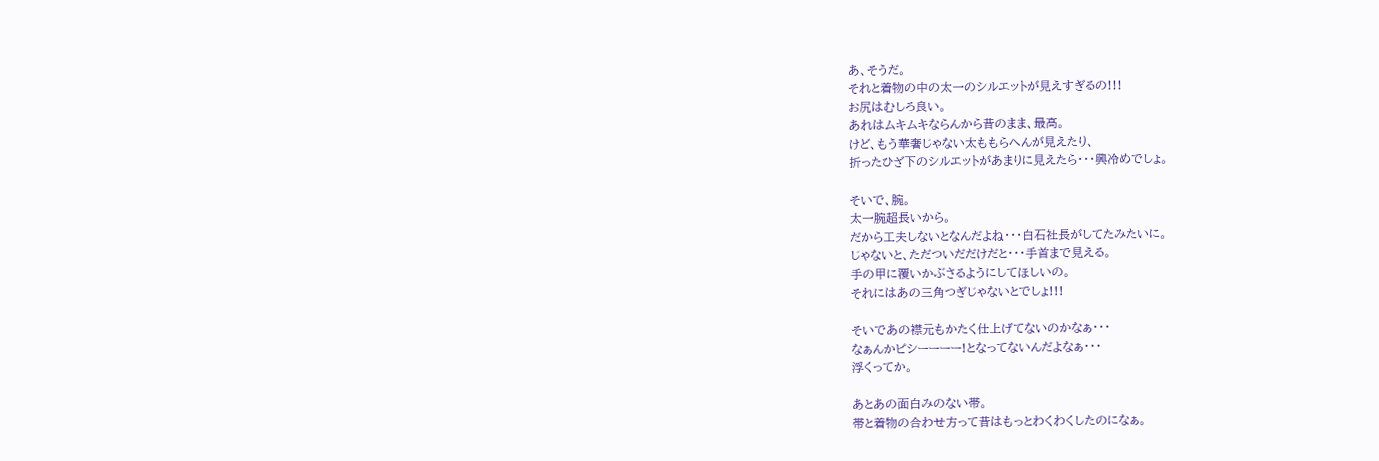あ、そうだ。
それと着物の中の太一のシルエットが見えすぎるの!!!
お尻はむしろ良い。
あれはムキムキならんから昔のまま、最高。
けど、もう華奢じゃない太ももらへんが見えたり、
折ったひざ下のシルエットがあまりに見えたら・・・興冷めでしょ。

そいで、腕。
太一腕超長いから。
だから工夫しないとなんだよね・・・白石社長がしてたみたいに。
じゃないと、ただついだだけだと・・・手首まで見える。
手の甲に覆いかぶさるようにしてほしいの。
それにはあの三角つぎじゃないとでしょ!!!

そいであの襟元もかたく仕上げてないのかなぁ・・・
なぁんかピシーーーー!となってないんだよなぁ・・・
浮くってか。

あとあの面白みのない帯。
帯と着物の合わせ方って昔はもっとわくわくしたのになぁ。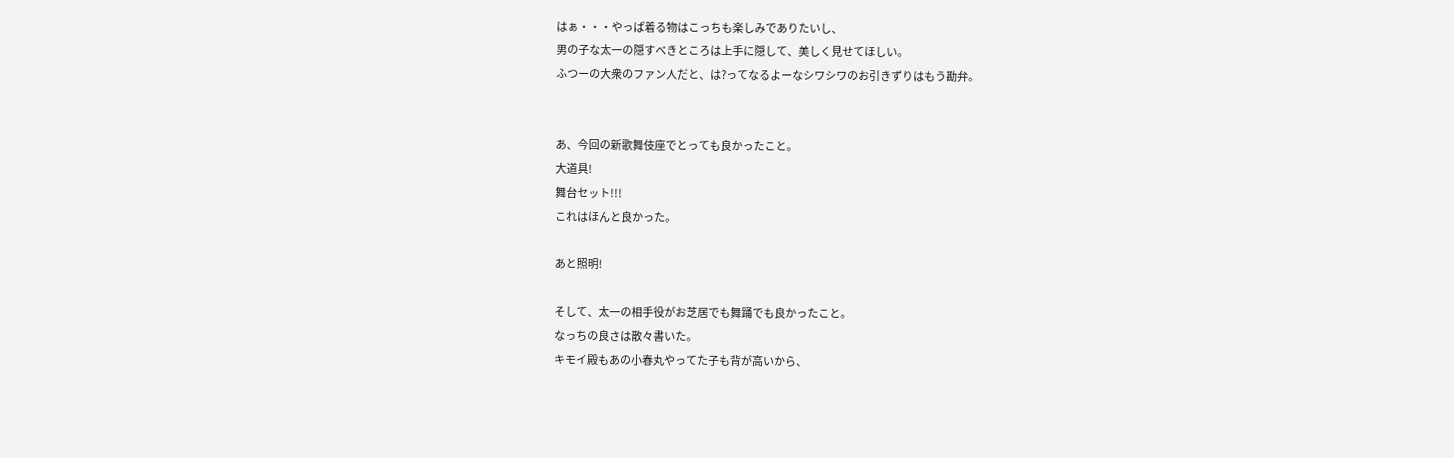はぁ・・・やっぱ着る物はこっちも楽しみでありたいし、
男の子な太一の隠すべきところは上手に隠して、美しく見せてほしい。
ふつーの大衆のファン人だと、は?ってなるよーなシワシワのお引きずりはもう勘弁。


あ、今回の新歌舞伎座でとっても良かったこと。
大道具!
舞台セット!!!
これはほんと良かった。

あと照明!

そして、太一の相手役がお芝居でも舞踊でも良かったこと。
なっちの良さは散々書いた。
キモイ殿もあの小春丸やってた子も背が高いから、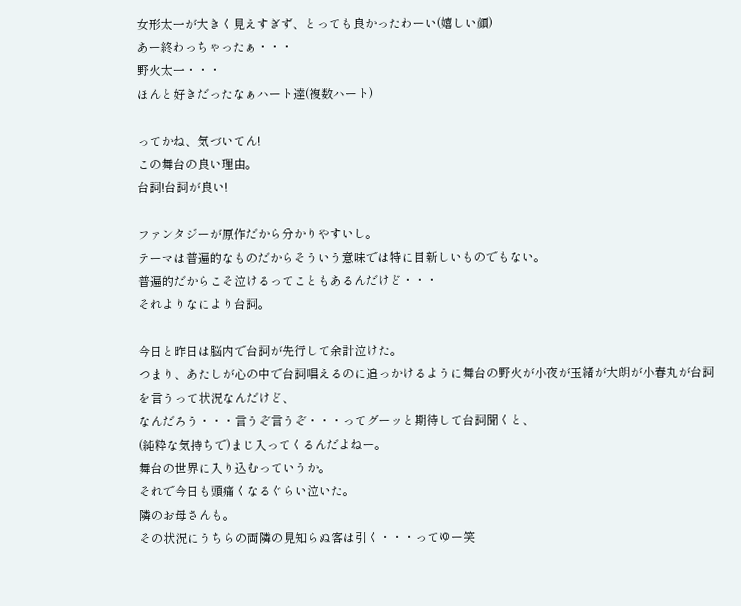女形太一が大きく見えすぎず、とっても良かったわーい(嬉しい顔)
あー終わっちゃったぁ・・・
野火太一・・・
ほんと好きだったなぁハート達(複数ハート)

ってかね、気づいてん!
この舞台の良い理由。
台詞!台詞が良い!

ファンタジーが原作だから分かりやすいし。
テーマは普遍的なものだからそういう意味では特に目新しいものでもない。
普遍的だからこそ泣けるってこともあるんだけど・・・
それよりなにより台詞。

今日と昨日は脳内で台詞が先行して余計泣けた。
つまり、あたしが心の中で台詞唱えるのに追っかけるように舞台の野火が小夜が玉緒が大朗が小春丸が台詞を言うって状況なんだけど、
なんだろう・・・言うぞ言うぞ・・・ってグーッと期待して台詞聞くと、
(純粋な気持ちで)まじ入ってくるんだよねー。
舞台の世界に入り込むっていうか。
それで今日も頭痛くなるぐらい泣いた。
隣のお母さんも。
その状況にうちらの両隣の見知らぬ客は引く・・・ってゆー笑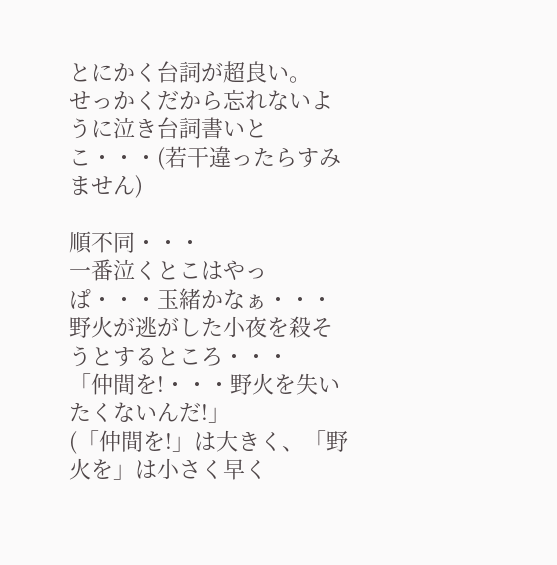とにかく台詞が超良い。
せっかくだから忘れないように泣き台詞書いとこ・・・(若干違ったらすみません)

順不同・・・
一番泣くとこはやっぱ・・・玉緒かなぁ・・・
野火が逃がした小夜を殺そうとするところ・・・
「仲間を!・・・野火を失いたくないんだ!」
(「仲間を!」は大きく、「野火を」は小さく早く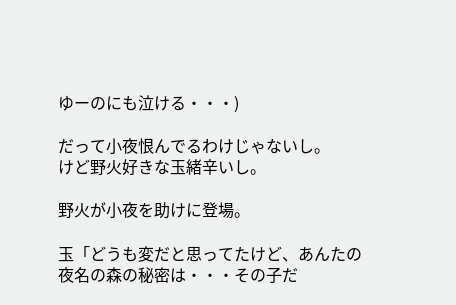ゆーのにも泣ける・・・)

だって小夜恨んでるわけじゃないし。
けど野火好きな玉緒辛いし。

野火が小夜を助けに登場。

玉「どうも変だと思ってたけど、あんたの夜名の森の秘密は・・・その子だ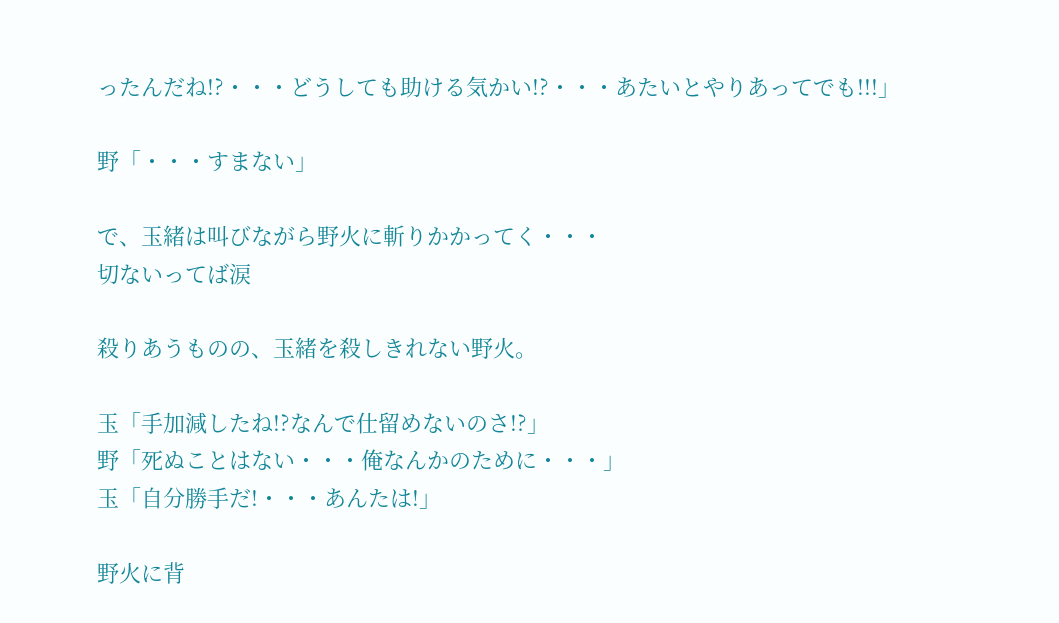ったんだね!?・・・どうしても助ける気かい!?・・・あたいとやりあってでも!!!」

野「・・・すまない」

で、玉緒は叫びながら野火に斬りかかってく・・・
切ないってば涙

殺りあうものの、玉緒を殺しきれない野火。

玉「手加減したね!?なんで仕留めないのさ!?」
野「死ぬことはない・・・俺なんかのために・・・」
玉「自分勝手だ!・・・あんたは!」

野火に背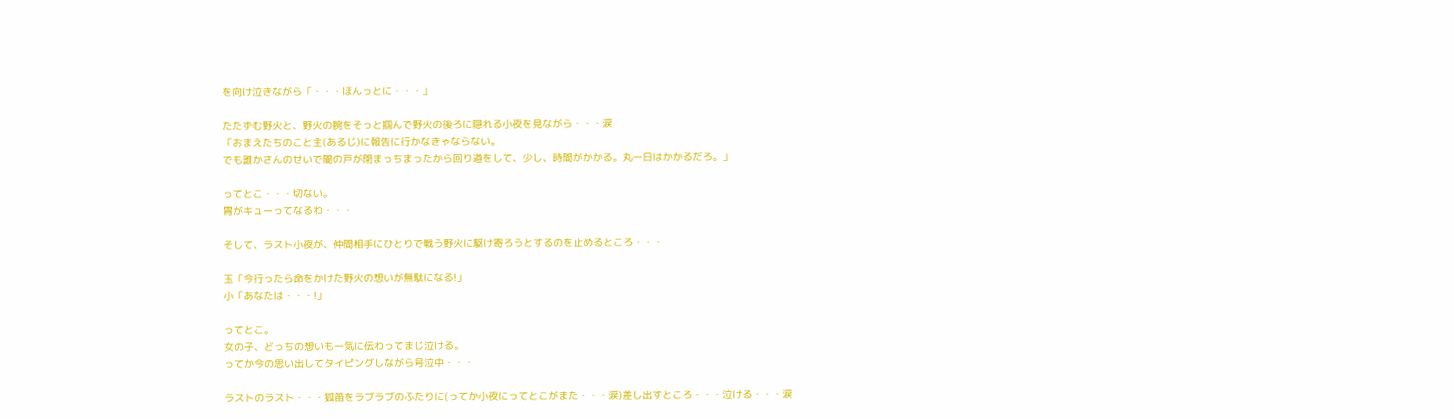を向け泣きながら「・・・ほんっとに・・・」

たたずむ野火と、野火の腕をそっと掴んで野火の後ろに隠れる小夜を見ながら・・・涙
「おまえたちのこと主(あるじ)に報告に行かなきゃならない。
でも誰かさんのせいで闇の戸が閉まっちまったから回り道をして、少し、時間がかかる。丸一日はかかるだろ。」

ってとこ・・・切ない。
胃がキューってなるわ・・・

そして、ラスト小夜が、仲間相手にひとりで戦う野火に駆け寄ろうとするのを止めるところ・・・

玉「今行ったら命をかけた野火の想いが無駄になる!」
小「あなたは・・・!」

ってとこ。
女の子、どっちの想いも一気に伝わってまじ泣ける。
ってか今の思い出してタイピングしながら号泣中・・・

ラストのラスト・・・狐笛をラブラブのふたりに(ってか小夜にってとこがまた・・・涙)差し出すところ・・・泣ける・・・涙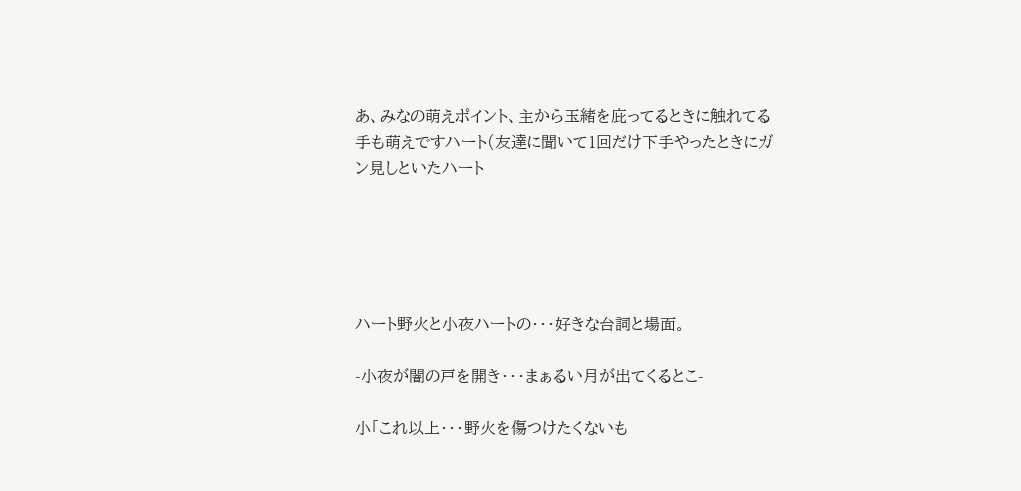あ、みなの萌えポイント、主から玉緒を庇ってるときに触れてる手も萌えですハート(友達に聞いて1回だけ下手やったときにガン見しといたハート





ハート野火と小夜ハートの・・・好きな台詞と場面。

-小夜が闇の戸を開き・・・まぁるい月が出てくるとこ-

小「これ以上・・・野火を傷つけたくないも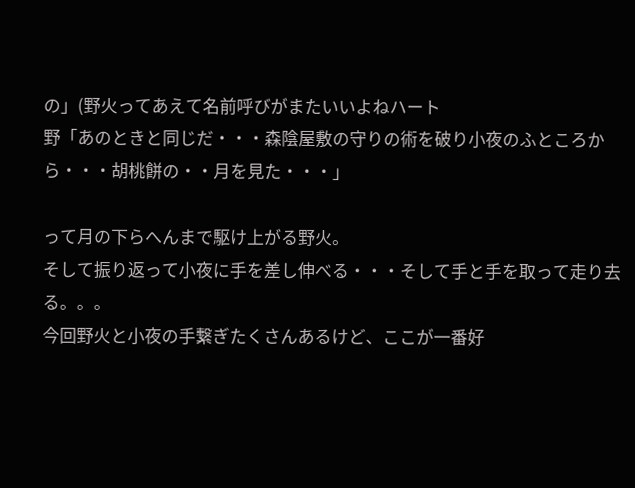の」(野火ってあえて名前呼びがまたいいよねハート
野「あのときと同じだ・・・森陰屋敷の守りの術を破り小夜のふところから・・・胡桃餅の・・月を見た・・・」

って月の下らへんまで駆け上がる野火。
そして振り返って小夜に手を差し伸べる・・・そして手と手を取って走り去る。。。
今回野火と小夜の手繋ぎたくさんあるけど、ここが一番好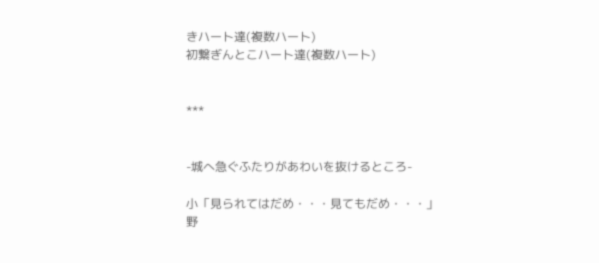きハート達(複数ハート)
初繋ぎんとこハート達(複数ハート)


***


-城へ急ぐふたりがあわいを抜けるところ-

小「見られてはだめ・・・見てもだめ・・・」
野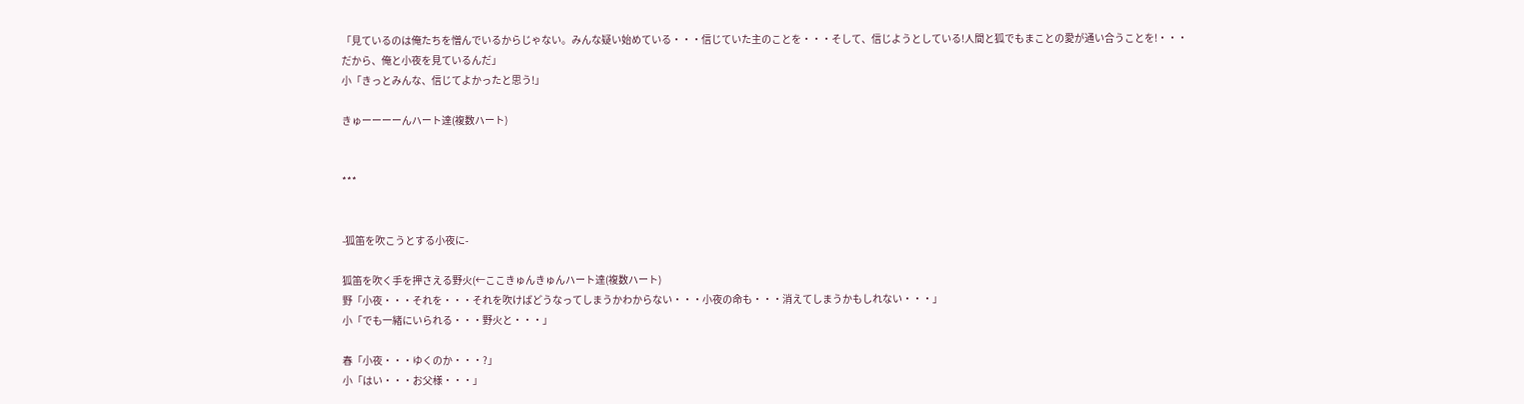「見ているのは俺たちを憎んでいるからじゃない。みんな疑い始めている・・・信じていた主のことを・・・そして、信じようとしている!人間と狐でもまことの愛が通い合うことを!・・・だから、俺と小夜を見ているんだ」
小「きっとみんな、信じてよかったと思う!」

きゅーーーーんハート達(複数ハート)


***


-狐笛を吹こうとする小夜に-

狐笛を吹く手を押さえる野火(←ここきゅんきゅんハート達(複数ハート)
野「小夜・・・それを・・・それを吹けばどうなってしまうかわからない・・・小夜の命も・・・消えてしまうかもしれない・・・」
小「でも一緒にいられる・・・野火と・・・」

春「小夜・・・ゆくのか・・・?」
小「はい・・・お父様・・・」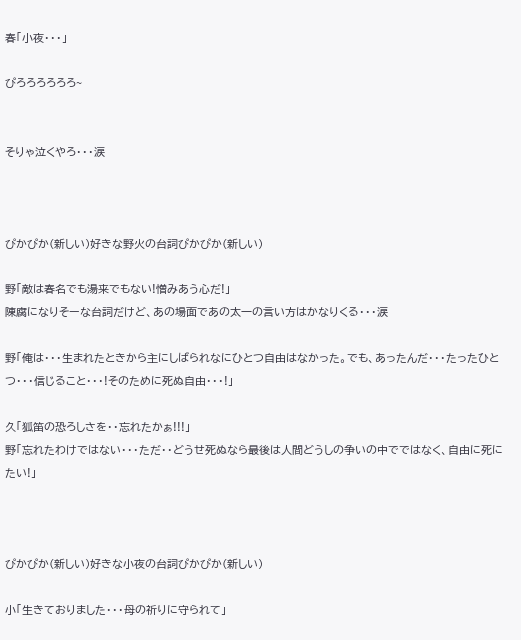春「小夜・・・」

ぴろろろろろろ~


そりゃ泣くやろ・・・涙



ぴかぴか(新しい)好きな野火の台詞ぴかぴか(新しい)

野「敵は春名でも湯来でもない!憎みあう心だ!」
陳腐になりそーな台詞だけど、あの場面であの太一の言い方はかなりくる・・・涙

野「俺は・・・生まれたときから主にしばられなにひとつ自由はなかった。でも、あったんだ・・・たったひとつ・・・信じること・・・!そのために死ぬ自由・・・!」

久「狐笛の恐ろしさを・・忘れたかぁ!!!」
野「忘れたわけではない・・・ただ・・どうせ死ぬなら最後は人間どうしの争いの中でではなく、自由に死にたい!」



ぴかぴか(新しい)好きな小夜の台詞ぴかぴか(新しい)

小「生きておりました・・・母の祈りに守られて」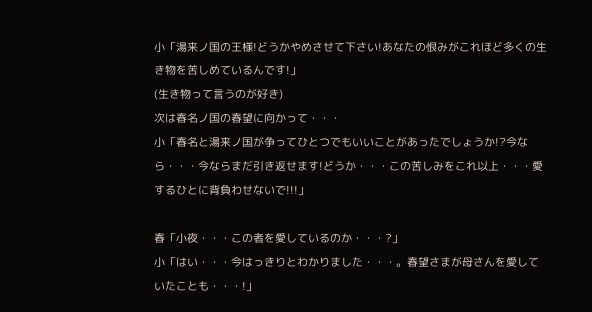小「湯来ノ国の王様!どうかやめさせて下さい!あなたの恨みがこれほど多くの生き物を苦しめているんです!」
(生き物って言うのが好き)
次は春名ノ国の春望に向かって・・・
小「春名と湯来ノ国が争ってひとつでもいいことがあったでしょうか!?今なら・・・今ならまだ引き返せます!どうか・・・この苦しみをこれ以上・・・愛するひとに背負わせないで!!!」

春「小夜・・・この者を愛しているのか・・・?」
小「はい・・・今はっきりとわかりました・・・。春望さまが母さんを愛していたことも・・・!」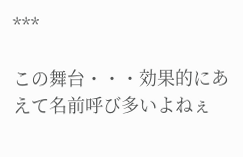***

この舞台・・・効果的にあえて名前呼び多いよねぇ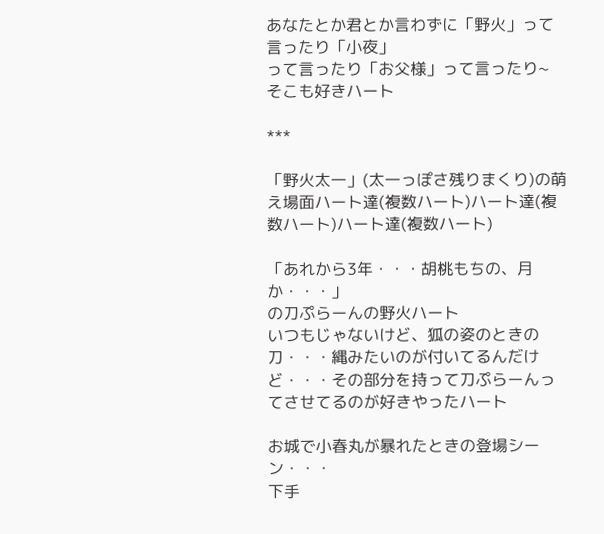あなたとか君とか言わずに「野火」って言ったり「小夜」
って言ったり「お父様」って言ったり~
そこも好きハート

***

「野火太一」(太一っぽさ残りまくり)の萌え場面ハート達(複数ハート)ハート達(複数ハート)ハート達(複数ハート)

「あれから3年・・・胡桃もちの、月か・・・」
の刀ぷらーんの野火ハート
いつもじゃないけど、狐の姿のときの刀・・・縄みたいのが付いてるんだけど・・・その部分を持って刀ぷらーんってさせてるのが好きやったハート

お城で小春丸が暴れたときの登場シーン・・・
下手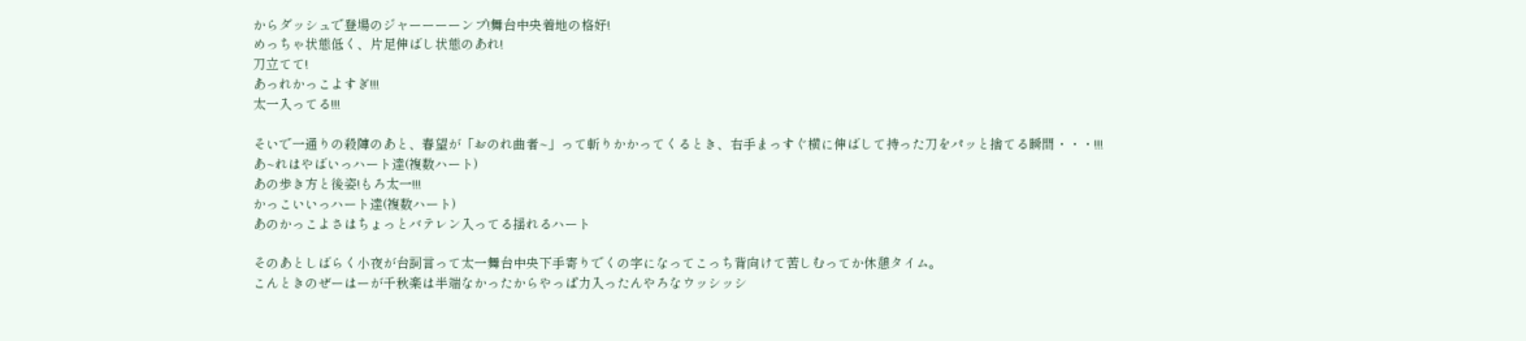からダッシュで登場のジャーーーーンプ!舞台中央着地の格好!
めっちゃ状態低く、片足伸ばし状態のあれ!
刀立てて!
あっれかっこよすぎ!!!
太一入ってる!!!

そいで一通りの殺陣のあと、春望が「おのれ曲者~」って斬りかかってくるとき、右手まっすぐ横に伸ばして持った刀をパッと捨てる瞬間・・・!!!
あ~れはやばいっハート達(複数ハート)
あの歩き方と後姿!もろ太一!!!
かっこいいっハート達(複数ハート)
あのかっこよさはちょっとバテレン入ってる揺れるハート

そのあとしばらく小夜が台詞言って太一舞台中央下手寄りでくの字になってこっち背向けて苦しむってか休憩タイム。
こんときのぜーはーが千秋楽は半端なかったからやっぱ力入ったんやろなウッシッシ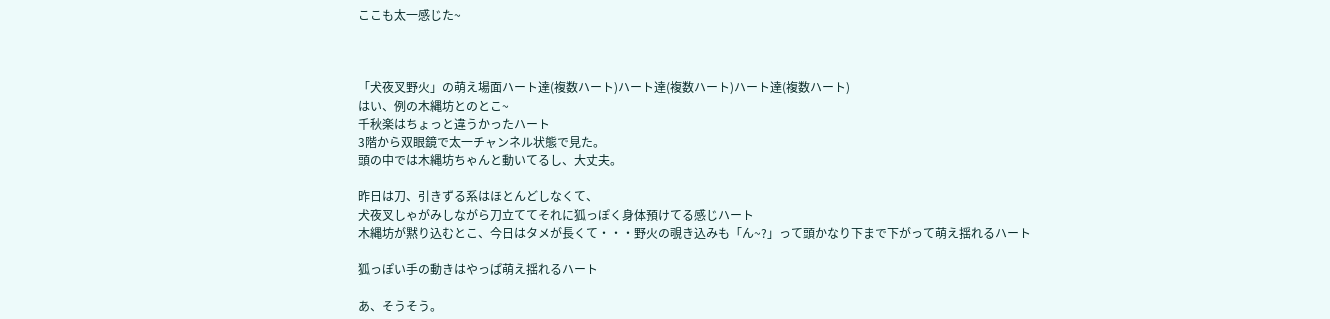ここも太一感じた~



「犬夜叉野火」の萌え場面ハート達(複数ハート)ハート達(複数ハート)ハート達(複数ハート)
はい、例の木縄坊とのとこ~
千秋楽はちょっと違うかったハート
3階から双眼鏡で太一チャンネル状態で見た。
頭の中では木縄坊ちゃんと動いてるし、大丈夫。

昨日は刀、引きずる系はほとんどしなくて、
犬夜叉しゃがみしながら刀立ててそれに狐っぽく身体預けてる感じハート
木縄坊が黙り込むとこ、今日はタメが長くて・・・野火の覗き込みも「ん~?」って頭かなり下まで下がって萌え揺れるハート

狐っぽい手の動きはやっぱ萌え揺れるハート

あ、そうそう。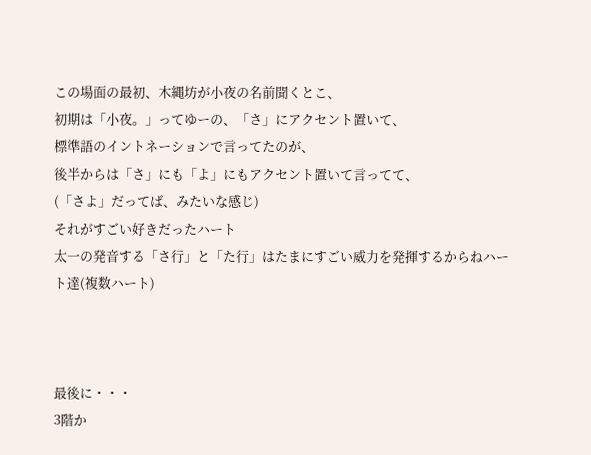この場面の最初、木縄坊が小夜の名前聞くとこ、
初期は「小夜。」ってゆーの、「さ」にアクセント置いて、
標準語のイントネーションで言ってたのが、
後半からは「さ」にも「よ」にもアクセント置いて言ってて、
(「さよ」だってば、みたいな感じ)
それがすごい好きだったハート
太一の発音する「さ行」と「た行」はたまにすごい威力を発揮するからねハート達(複数ハート)



最後に・・・
3階か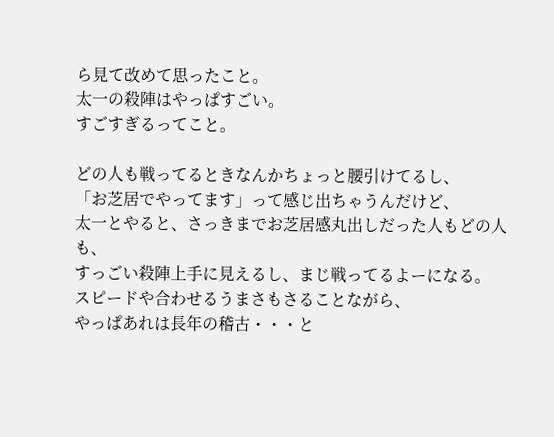ら見て改めて思ったこと。
太一の殺陣はやっぱすごい。
すごすぎるってこと。

どの人も戦ってるときなんかちょっと腰引けてるし、
「お芝居でやってます」って感じ出ちゃうんだけど、
太一とやると、さっきまでお芝居感丸出しだった人もどの人も、
すっごい殺陣上手に見えるし、まじ戦ってるよーになる。
スピードや合わせるうまさもさることながら、
やっぱあれは長年の稽古・・・と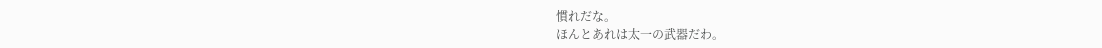慣れだな。
ほんとあれは太一の武器だわ。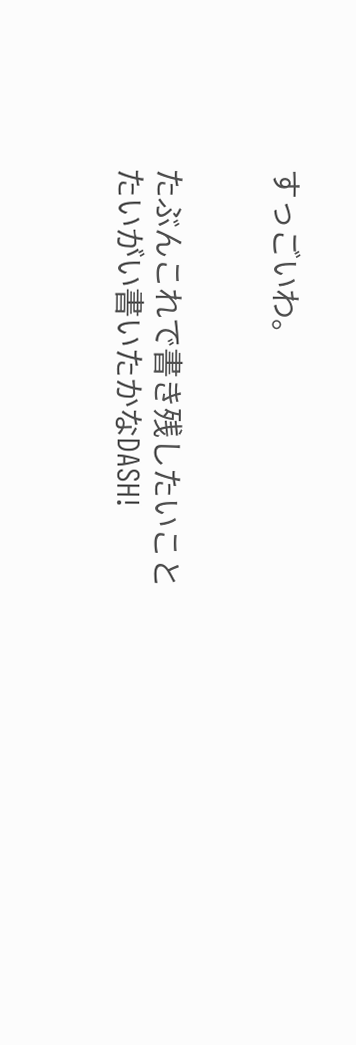すっごいわ。


たぶんこれで書き残したいことたいがい書いたかなDASH!